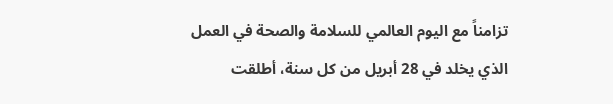تزامناً مع اليوم العالمي للسلامة والصحة في العمل الذي يخلد في 28 أبريل من كل سنة، أطلقت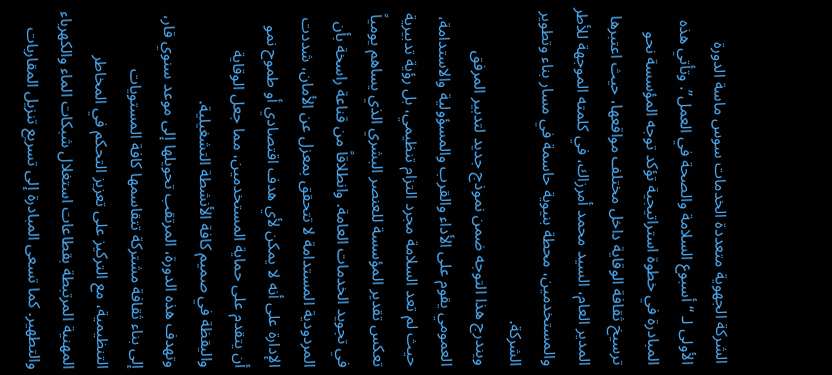الشركة الجهوية متعددة الخدمات سوس ماسة الدورة الأولى لـ “أسبوع السلامة والصحة في العمل”. وتأتي هذه المبادرة في خطوة استراتيجية تؤكد توجه المؤسسة نحو ترسيخ ثقافة الوقاية داخل مختلف مواقعها، حيث اعتبرها المدير العام، السيد محمد أمرزاك، في كلمته الموجهة للأطر والمستخدمين، محطة بنيوية حاسمة في مسار بناء وتطوير الشركة.
ويندرج هذا التوجه ضمن نموذج جديد لتدبير المرفق العمومي يقوم على الأداء والقرب والمسؤولية والاستدامة، حيث لم تعد السلامة مجرد التزام تنظيمي، بل رؤية تدبيرية تعكس تقدير المؤسسة للعنصر البشري الذي يساهم يومياً في تجويد الخدمات العامة. وانطلاقاً من قناعة راسخة بأن المردودية المستدامة لا تتحقق بمعزل عن الأمان، شددت الإدارة على أنه لا يمكن لأي هدف اقتصادي أو طموح نمو أن يتقدم على حماية المستخدمين، مما جعل الوقاية واليقظة في صميم كافة الأنشطة التشغيلية.
وتهدف هذه الدورة، المرتقب تحويلها إلى موعد سنوي قار، إلى بناء ثقافة مشتركة تتقاسمها كافة المستويات التنظيمية، مع التركيز على تعزيز التحكم في المخاطر المهنية المرتبطة بقطاعات استغلال شبكات الماء والكهرباء والتطهير. كما تسعى المبادرة إلى تسريع تنزيل المقاربات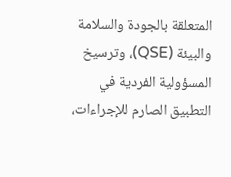المتعلقة بالجودة والسلامة والبيئة (QSE)، وترسيخ المسؤولية الفردية في التطبيق الصارم للإجراءات،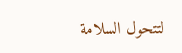لتتحول السلامة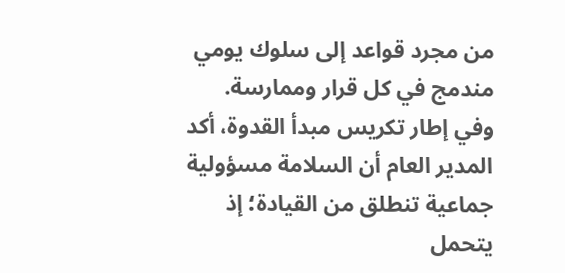من مجرد قواعد إلى سلوك يومي مندمج في كل قرار وممارسة.
وفي إطار تكريس مبدأ القدوة، أكد المدير العام أن السلامة مسؤولية جماعية تنطلق من القيادة؛ إذ يتحمل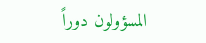المسؤولون دوراً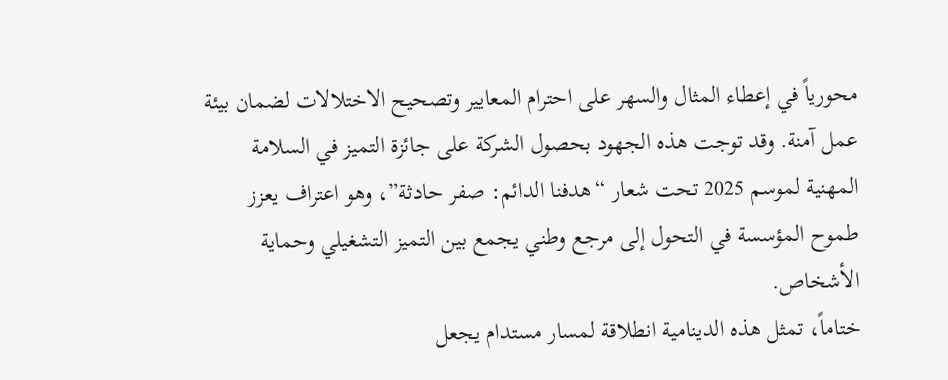محورياً في إعطاء المثال والسهر على احترام المعايير وتصحيح الاختلالات لضمان بيئة عمل آمنة. وقد توجت هذه الجهود بحصول الشركة على جائزة التميز في السلامة المهنية لموسم 2025 تحت شعار “هدفنا الدائم: صفر حادثة”، وهو اعتراف يعزز طموح المؤسسة في التحول إلى مرجع وطني يجمع بين التميز التشغيلي وحماية الأشخاص.
ختاماً، تمثل هذه الدينامية انطلاقة لمسار مستدام يجعل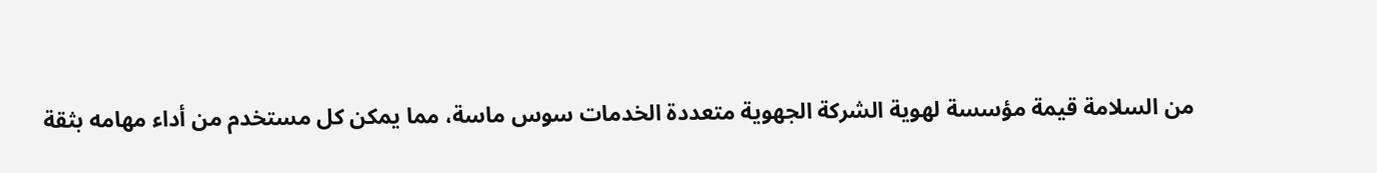من السلامة قيمة مؤسسة لهوية الشركة الجهوية متعددة الخدمات سوس ماسة، مما يمكن كل مستخدم من أداء مهامه بثقة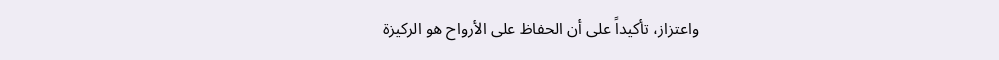واعتزاز، تأكيداً على أن الحفاظ على الأرواح هو الركيزة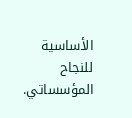الأساسية للنجاح المؤسساتي.